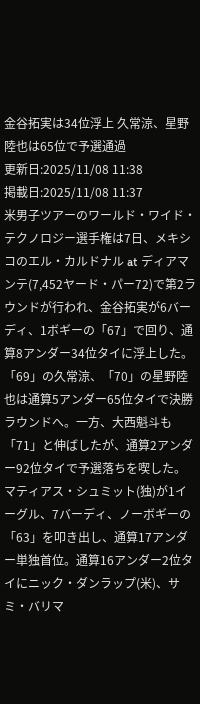金谷拓実は34位浮上 久常涼、星野陸也は65位で予選通過
更新日:2025/11/08 11:38
掲載日:2025/11/08 11:37
米男子ツアーのワールド・ワイド・テクノロジー選手権は7日、メキシコのエル・カルドナル at ディアマンテ(7,452ヤード・パー72)で第2ラウンドが行われ、金谷拓実が6バーディ、1ボギーの「67」で回り、通算8アンダー34位タイに浮上した。
「69」の久常涼、「70」の星野陸也は通算5アンダー65位タイで決勝ラウンドへ。一方、大西魁斗も「71」と伸ばしたが、通算2アンダー92位タイで予選落ちを喫した。
マティアス・シュミット(独)が1イーグル、7バーディ、ノーボギーの「63」を叩き出し、通算17アンダー単独首位。通算16アンダー2位タイにニック・ダンラップ(米)、サミ・バリマ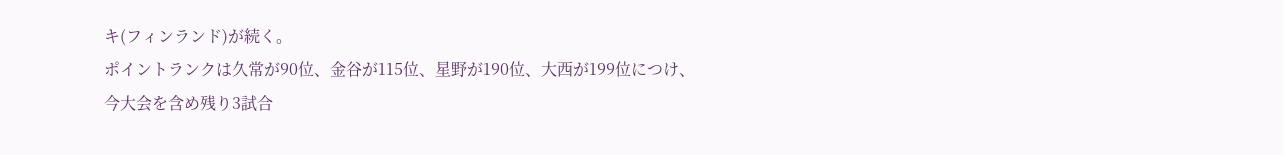キ(フィンランド)が続く。
ポイントランクは久常が90位、金谷が115位、星野が190位、大西が199位につけ、今大会を含め残り3試合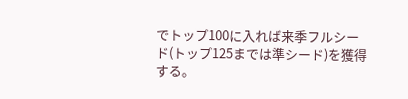でトップ100に入れば来季フルシード(トップ125までは準シード)を獲得する。